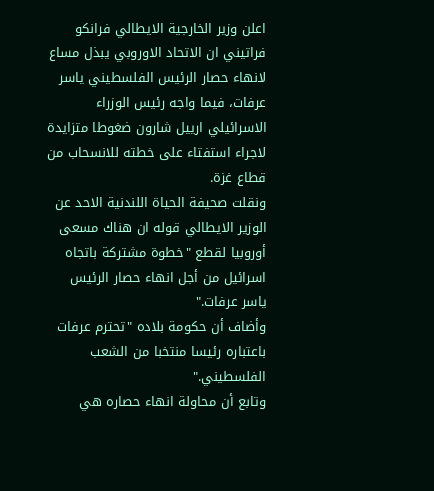اعلن وزير الخارجية الايطالي فرانكو فراتيني ان الاتحاد الاوروبي يبذل مساع لانهاء حصار الرئيس الفلسطيني ياسر عرفات، فيما واجه رئيس الوزراء الاسرائيلي ارييل شارون ضغوطا متزايدة لاجراء استفتاء على خطته للانسحاب من قطاع غزة.
ونقلت صحيفة الحياة اللندنية الاحد عن الوزير الايطالي قوله ان هناك مسعى أوروبيا لقطع "خطوة مشتركة باتجاه اسرائيل من أجل انهاء حصار الرئيس ياسر عرفات."
وأضاف أن حكومة بلاده "تحترم عرفات باعتباره رئيسا منتخبا من الشعب الفلسطيني."
وتابع أن محاولة انهاء حصاره هي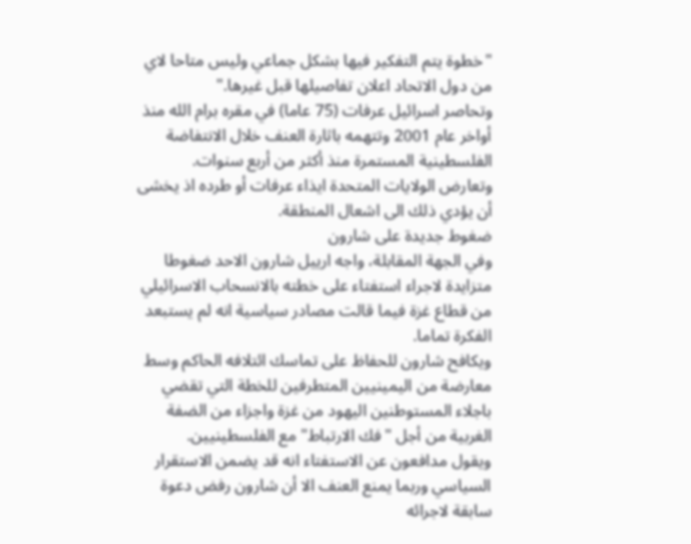"خطوة يتم التفكير فيها بشكل جماعي وليس متاحا لاي من دول الاتحاد اعلان تفاصيلها قبل غيرها."
وتحاصر اسرائيل عرفات (75 عاما) في مقره برام الله منذ أواخر عام 2001 وتتهمه باثارة العنف خلال الانتفاضة الفلسطينية المستمرة منذ أكثر من أربع سنوات.
وتعارض الولايات المتحدة ايذاء عرفات أو طرده اذ يخشى أن يؤدي ذلك الى اشعال المنطقة.
ضغوط جديدة على شارون
وفي الجهة المقابلة، واجه ارييل شارون الاحد ضغوطا متزايدة لاجراء استفتاء على خطته بالانسحاب الاسرائيلي من قطاع غزة فيما قالت مصادر سياسية انه لم يستبعد الفكرة تماما.
ويكافح شارون للحفاظ على تماسك ائتلافه الحاكم وسط معارضة من اليمينيين المتطرفين للخطة التي تقضي باجلاء المستوطنين اليهود من غزة واجزاء من الضفة الغربية من أجل "فك الارتباط" مع الفلسطينيين.
ويقول مدافعون عن الاستفتاء انه قد يضمن الاستقرار السياسي وربما يمنع العنف الا أن شارون رفض دعوة سابقة لاجرائه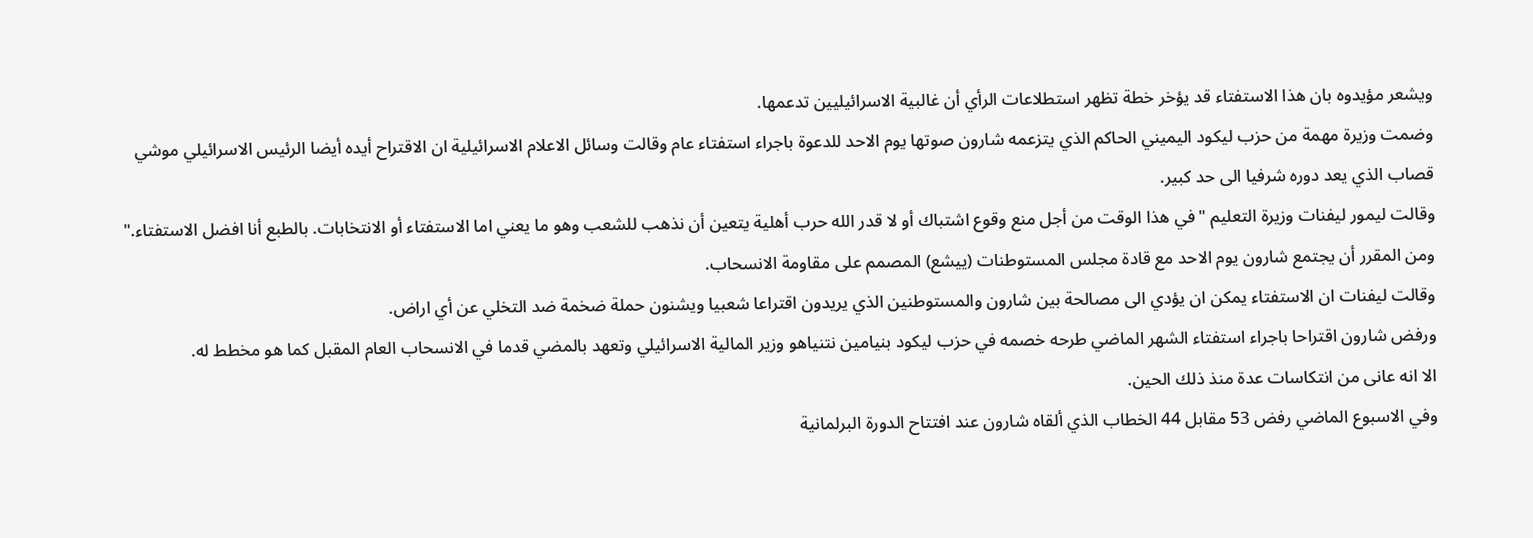ويشعر مؤيدوه بان هذا الاستفتاء قد يؤخر خطة تظهر استطلاعات الرأي أن غالبية الاسرائيليين تدعمها.
وضمت وزيرة مهمة من حزب ليكود اليميني الحاكم الذي يتزعمه شارون صوتها يوم الاحد للدعوة باجراء استفتاء عام وقالت وسائل الاعلام الاسرائيلية ان الاقتراح أيده أيضا الرئيس الاسرائيلي موشي قصاب الذي يعد دوره شرفيا الى حد كبير.
وقالت ليمور ليفنات وزيرة التعليم "في هذا الوقت من أجل منع وقوع اشتباك أو لا قدر الله حرب أهلية يتعين أن نذهب للشعب وهو ما يعني اما الاستفتاء أو الانتخابات. بالطبع أنا افضل الاستفتاء."
ومن المقرر أن يجتمع شارون يوم الاحد مع قادة مجلس المستوطنات (ييشع) المصمم على مقاومة الانسحاب.
وقالت ليفنات ان الاستفتاء يمكن ان يؤدي الى مصالحة بين شارون والمستوطنين الذي يريدون اقتراعا شعبيا ويشنون حملة ضخمة ضد التخلي عن أي اراض.
ورفض شارون اقتراحا باجراء استفتاء الشهر الماضي طرحه خصمه في حزب ليكود بنيامين نتنياهو وزير المالية الاسرائيلي وتعهد بالمضي قدما في الانسحاب العام المقبل كما هو مخطط له.
الا انه عانى من انتكاسات عدة منذ ذلك الحين.
وفي الاسبوع الماضي رفض 53 مقابل 44 الخطاب الذي ألقاه شارون عند افتتاح الدورة البرلمانية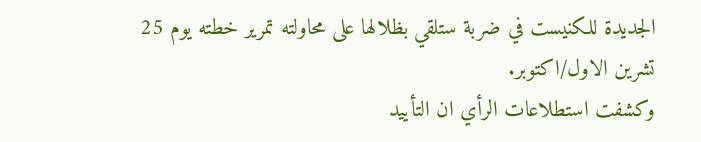الجديدة للكنيست في ضربة ستلقي بظلالها على محاولته تمرير خطته يوم 25 تشرين الاول/اكتوبر.
وكشفت استطلاعات الرأي ان التأييد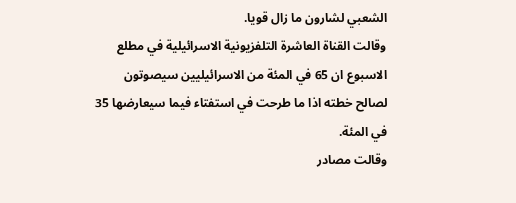الشعبي لشارون ما زال قويا.
وقالت القناة العاشرة التلفزيونية الاسرائيلية في مطلع الاسبوع ان 65 في المئة من الاسرائيليين سيصوتون لصالح خطته اذا ما طرحت في استفتاء فيما سيعارضها 35 في المئة.
وقالت مصادر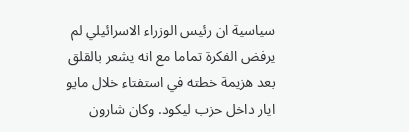سياسية ان رئيس الوزراء الاسرائيلي لم يرفض الفكرة تماما مع انه يشعر بالقلق بعد هزيمة خطته في استفتاء خلال مايو ايار داخل حزب ليكود. وكان شارون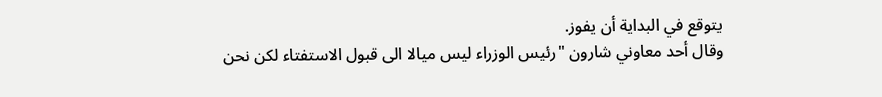يتوقع في البداية أن يفوز.
وقال أحد معاوني شارون "رئيس الوزراء ليس ميالا الى قبول الاستفتاء لكن نحن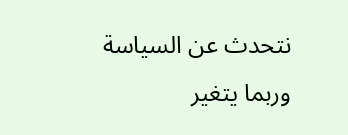نتحدث عن السياسة وربما يتغير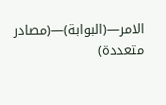الامر—(البوابة)—(مصادر متعددة)